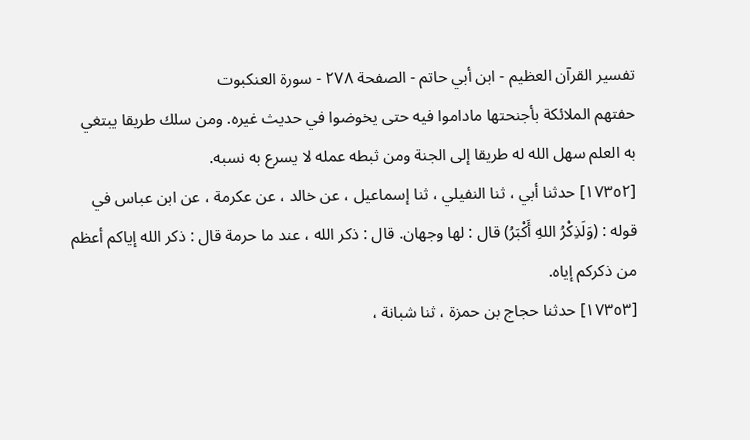تفسير القرآن العظيم - ابن أبي حاتم - الصفحة ٢٧٨ - سورة العنكبوت
حفتهم الملائكة بأجنحتها ماداموا فيه حتى يخوضوا في حديث غيره. ومن سلك طريقا يبتغي به العلم سهل الله له طريقا إلى الجنة ومن ثبطه عمله لا يسرع به نسبه.
[١٧٣٥٢] حدثنا أبي ، ثنا النفيلي ، ثنا إسماعيل ، عن خالد ، عن عكرمة ، عن ابن عباس في قوله : (وَلَذِكْرُ اللهِ أَكْبَرُ) قال : لها وجهان. قال : ذكر الله ، عند ما حرمة قال : ذكر الله إياكم أعظم من ذكركم إياه.
[١٧٣٥٣] حدثنا حجاج بن حمزة ، ثنا شبانة ،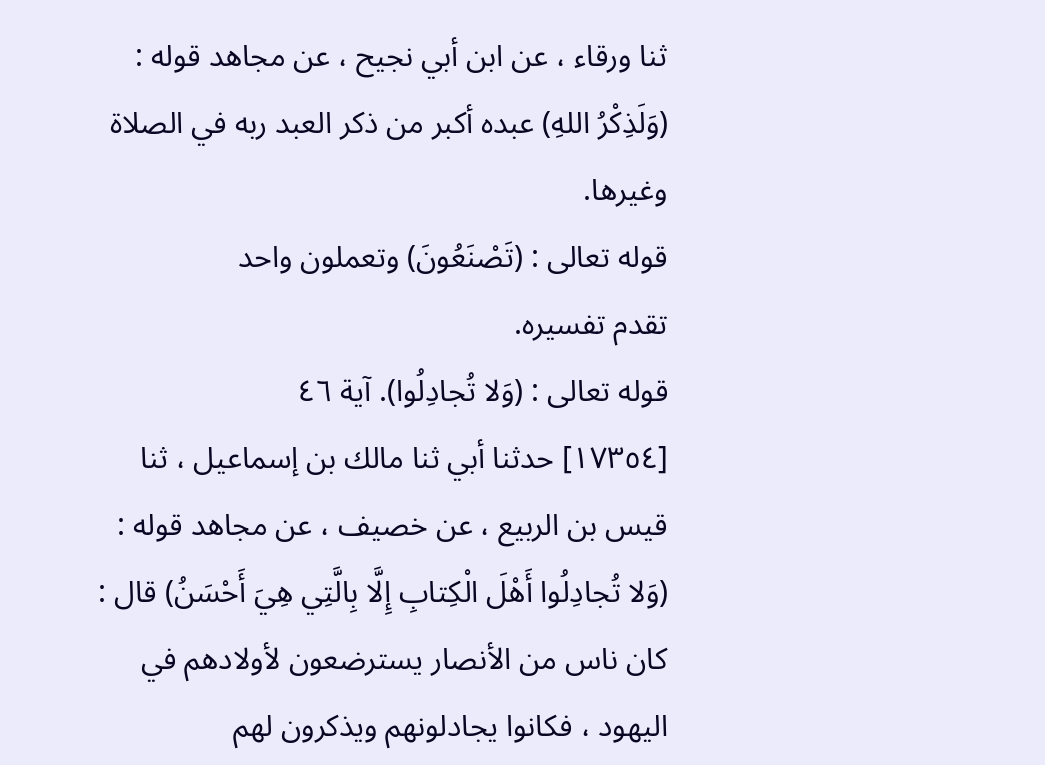ثنا ورقاء ، عن ابن أبي نجيح ، عن مجاهد قوله : (وَلَذِكْرُ اللهِ) عبده أكبر من ذكر العبد ربه في الصلاة وغيرها.
قوله تعالى : (تَصْنَعُونَ) وتعملون واحد
تقدم تفسيره.
قوله تعالى : (وَلا تُجادِلُوا). آية ٤٦
[١٧٣٥٤] حدثنا أبي ثنا مالك بن إسماعيل ، ثنا قيس بن الربيع ، عن خصيف ، عن مجاهد قوله : (وَلا تُجادِلُوا أَهْلَ الْكِتابِ إِلَّا بِالَّتِي هِيَ أَحْسَنُ) قال : كان ناس من الأنصار يسترضعون لأولادهم في اليهود ، فكانوا يجادلونهم ويذكرون لهم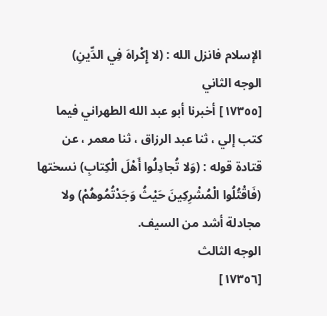الإسلام فانزل الله : (لا إِكْراهَ فِي الدِّينِ)
الوجه الثاني
[١٧٣٥٥] أخبرنا أبو عبد الله الطهراني فيما كتب إلي ، ثنا عبد الرزاق ، ثنا معمر ، عن قتادة قوله : (وَلا تُجادِلُوا أَهْلَ الْكِتابِ) نسختها (فَاقْتُلُوا الْمُشْرِكِينَ حَيْثُ وَجَدْتُمُوهُمْ) ولا مجادلة أشد من السيف.
الوجه الثالث
[١٧٣٥٦]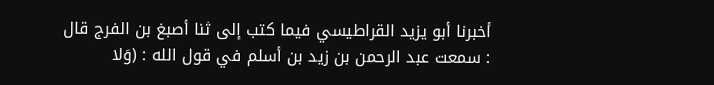أخبرنا أبو يزيد القراطيسي فيما كتب إلى ثنا أصبغ بن الفرج قال : سمعت عبد الرحمن بن زيد بن أسلم في قول الله : (وَلا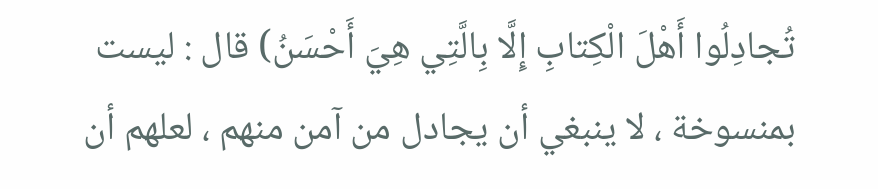تُجادِلُوا أَهْلَ الْكِتابِ إِلَّا بِالَّتِي هِيَ أَحْسَنُ) قال : ليست بمنسوخة ، لا ينبغي أن يجادل من آمن منهم ، لعلهم أن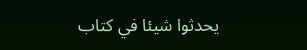يحدثوا شيئا في كتاب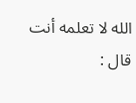الله لا تعلمه أنت قال :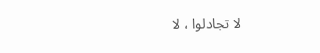لا تجادلوا ، لا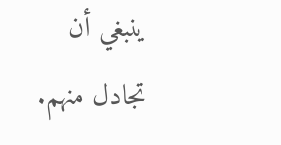ينبغي أن تجادل منهم.